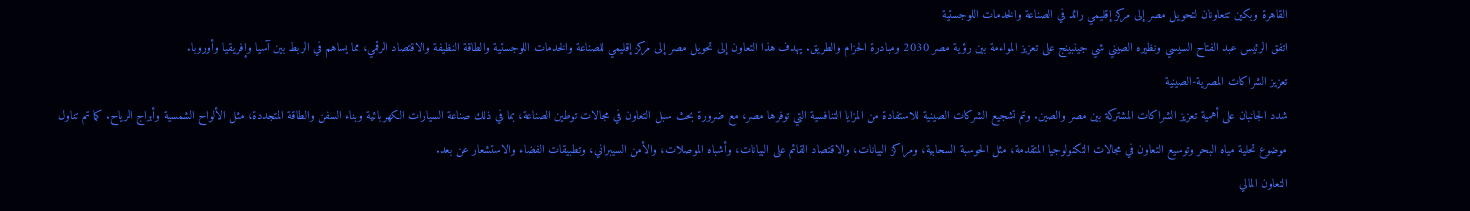القاهرة وبكين تتعاونان لتحويل مصر إلى مركز إقليمي رائد في الصناعة والخدمات اللوجستية
اتفق الرئيس عبد الفتاح السيسي ونظيره الصيني شي جينبينج على تعزيز المواءمة بين رؤية مصر 2030 ومبادرة الحزام والطريق. يهدف هذا التعاون إلى تحويل مصر إلى مركز إقليمي للصناعة والخدمات اللوجستية والطاقة النظيفة والاقتصاد الرقمي، مما يساهم في الربط بين آسيا وإفريقيا وأوروبا.
تعزيز الشراكات المصرية-الصينية
شدد الجانبان على أهمية تعزيز الشراكات المشتركة بين مصر والصين. وتم تشجيع الشركات الصينية للاستفادة من المزايا التنافسية التي توفرها مصر، مع ضرورة بحث سبل التعاون في مجالات توطين الصناعة، بما في ذلك صناعة السيارات الكهربائية وبناء السفن والطاقة المتجددة، مثل الألواح الشمسية وأبراج الرياح. كما تم تناول موضوع تحلية مياه البحر وتوسيع التعاون في مجالات التكنولوجيا المتقدمة، مثل الحوسبة السحابية، ومراكز البيانات، والاقتصاد القائم على البيانات، وأشباه الموصلات، والأمن السيبراني، وتطبيقات الفضاء والاستشعار عن بعد.
التعاون المالي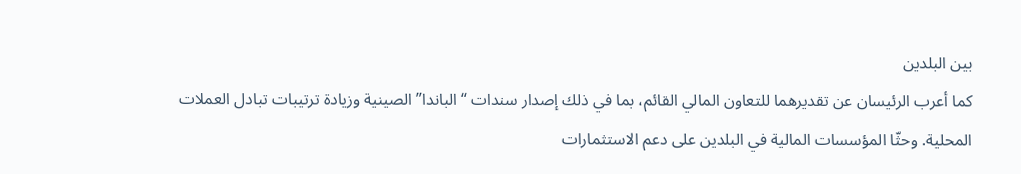بين البلدين
كما أعرب الرئيسان عن تقديرهما للتعاون المالي القائم، بما في ذلك إصدار سندات “الباندا” الصينية وزيادة ترتيبات تبادل العملات المحلية. وحثّا المؤسسات المالية في البلدين على دعم الاستثمارات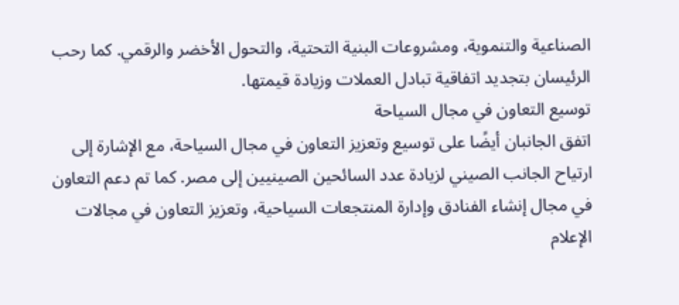الصناعية والتنموية، ومشروعات البنية التحتية، والتحول الأخضر والرقمي. كما رحب الرئيسان بتجديد اتفاقية تبادل العملات وزيادة قيمتها.
توسيع التعاون في مجال السياحة
اتفق الجانبان أيضًا على توسيع وتعزيز التعاون في مجال السياحة، مع الإشارة إلى ارتياح الجانب الصيني لزيادة عدد السائحين الصينيين إلى مصر. كما تم دعم التعاون في مجال إنشاء الفنادق وإدارة المنتجعات السياحية، وتعزيز التعاون في مجالات الإعلام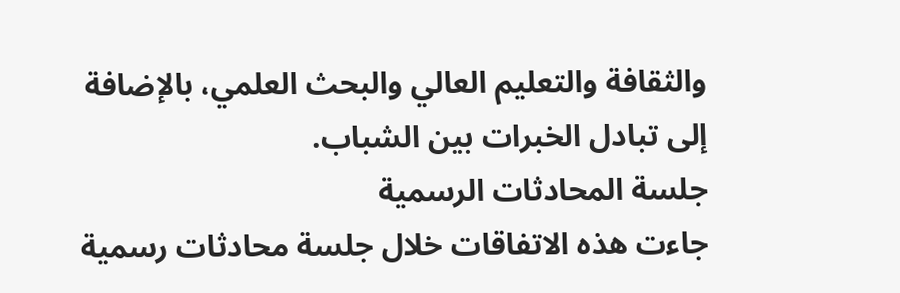والثقافة والتعليم العالي والبحث العلمي، بالإضافة إلى تبادل الخبرات بين الشباب.
جلسة المحادثات الرسمية
جاءت هذه الاتفاقات خلال جلسة محادثات رسمية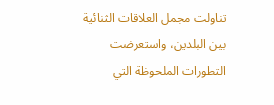تناولت مجمل العلاقات الثنائية بين البلدين، واستعرضت التطورات الملحوظة التي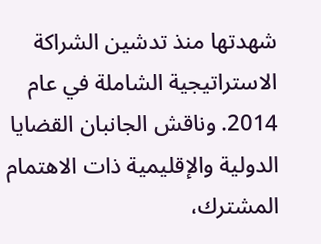شهدتها منذ تدشين الشراكة الاستراتيجية الشاملة في عام 2014. وناقش الجانبان القضايا الدولية والإقليمية ذات الاهتمام المشترك،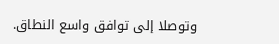وتوصلا إلى توافق واسع النطاق.